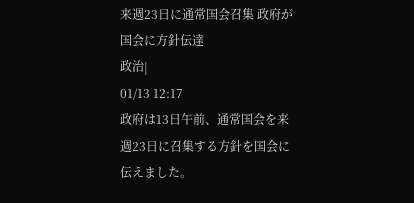来週23日に通常国会召集 政府が国会に方針伝達
政治|
01/13 12:17
政府は13日午前、通常国会を来週23日に召集する方針を国会に伝えました。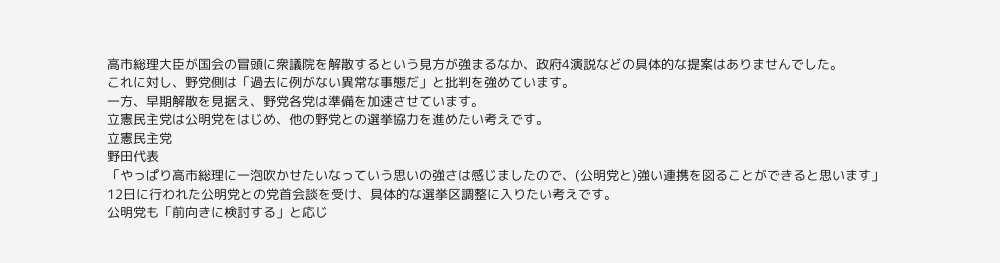高市総理大臣が国会の冒頭に衆議院を解散するという見方が強まるなか、政府4演説などの具体的な提案はありませんでした。
これに対し、野党側は「過去に例がない異常な事態だ」と批判を強めています。
一方、早期解散を見据え、野党各党は準備を加速させています。
立憲民主党は公明党をはじめ、他の野党との選挙協力を進めたい考えです。
立憲民主党
野田代表
「やっぱり高市総理に一泡吹かせたいなっていう思いの強さは感じましたので、(公明党と)強い連携を図ることができると思います」
12日に行われた公明党との党首会談を受け、具体的な選挙区調整に入りたい考えです。
公明党も「前向きに検討する」と応じ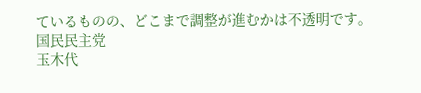ているものの、どこまで調整が進むかは不透明です。
国民民主党
玉木代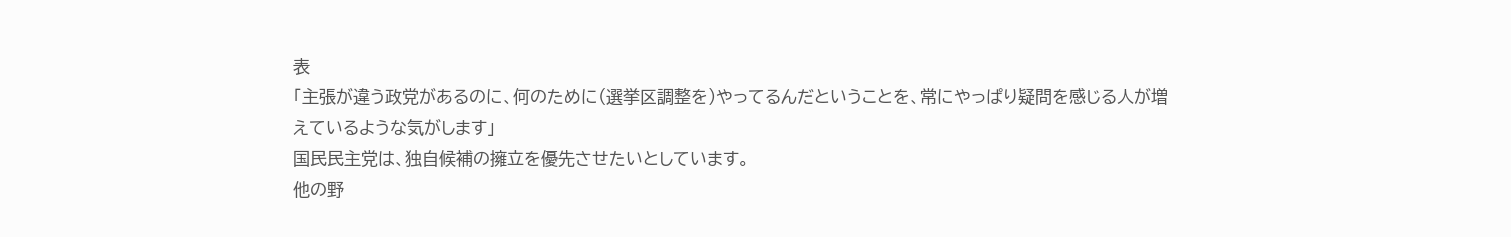表
「主張が違う政党があるのに、何のために(選挙区調整を)やってるんだということを、常にやっぱり疑問を感じる人が増えているような気がします」
国民民主党は、独自候補の擁立を優先させたいとしています。
他の野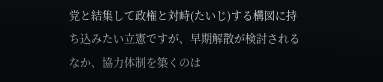党と結集して政権と対峙(たいじ)する構図に持ち込みたい立憲ですが、早期解散が検討されるなか、協力体制を築くのは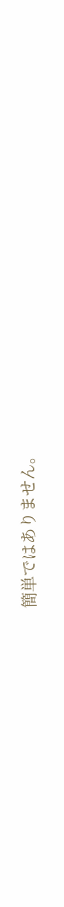簡単ではありません。